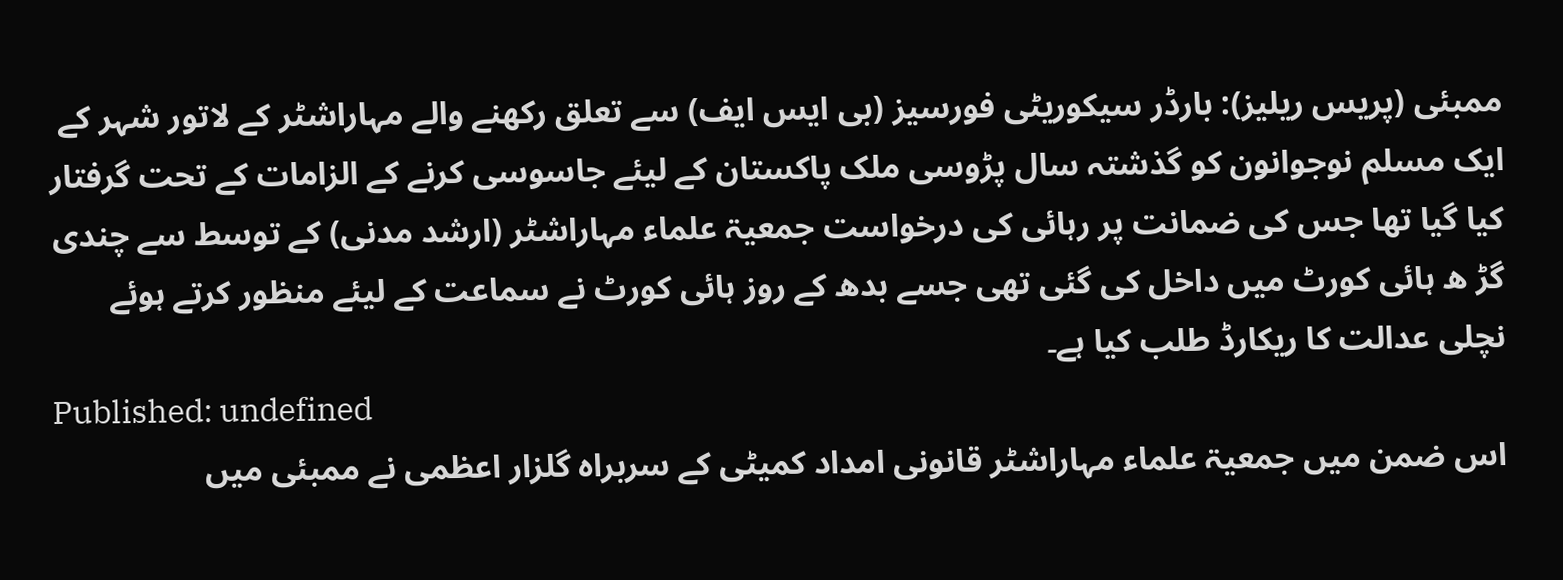ممبئی (پریس ریلیز): بارڈر سیکوریٹی فورسیز (بی ایس ایف) سے تعلق رکھنے والے مہاراشٹر کے لاتور شہر کے ایک مسلم نوجوانون کو گذشتہ سال پڑوسی ملک پاکستان کے لیئے جاسوسی کرنے کے الزامات کے تحت گرفتار کیا گیا تھا جس کی ضمانت پر رہائی کی درخواست جمعیۃ علماء مہاراشٹر (ارشد مدنی) کے توسط سے چندی گڑ ھ ہائی کورٹ میں داخل کی گئی تھی جسے بدھ کے روز ہائی کورٹ نے سماعت کے لیئے منظور کرتے ہوئے نچلی عدالت کا ریکارڈ طلب کیا ہے۔
Published: undefined
اس ضمن میں جمعیۃ علماء مہاراشٹر قانونی امداد کمیٹی کے سربراہ گلزار اعظمی نے ممبئی میں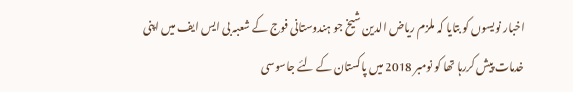اخبار نویسوں کو بتایا کہ ملزم ریاض الدین شیخ جو ہندوستانی فوج کے شعبہ بی ایس ایف میں اپنی خدمات پیش کررہا تھا کو نومبر 2018 میں پاکستان کے لئے جاسوسی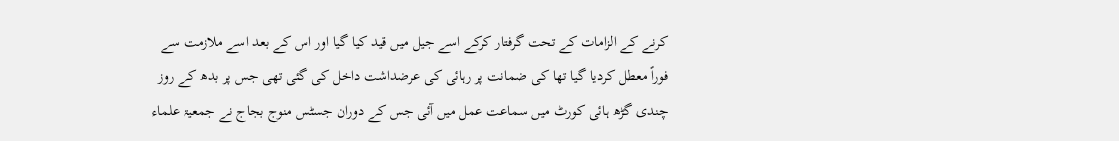کرنے کے الزامات کے تحت گرفتار کرکے اسے جیل میں قید کیا گیا اور اس کے بعد اسے ملازمت سے فوراً معطل کردیا گیا تھا کی ضمانت پر رہائی کی عرضداشت داخل کی گئی تھی جس پر بدھ کے روز چندی گڑھ ہائی کورٹ میں سماعت عمل میں آئی جس کے دوران جسٹس منوج بجاج نے جمعیۃ علماء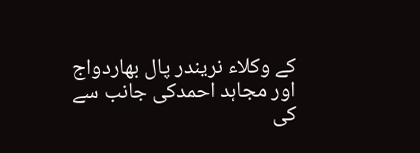کے وکلاء نریندر پال بھاردواج اور مجاہد احمدکی جانب سے کی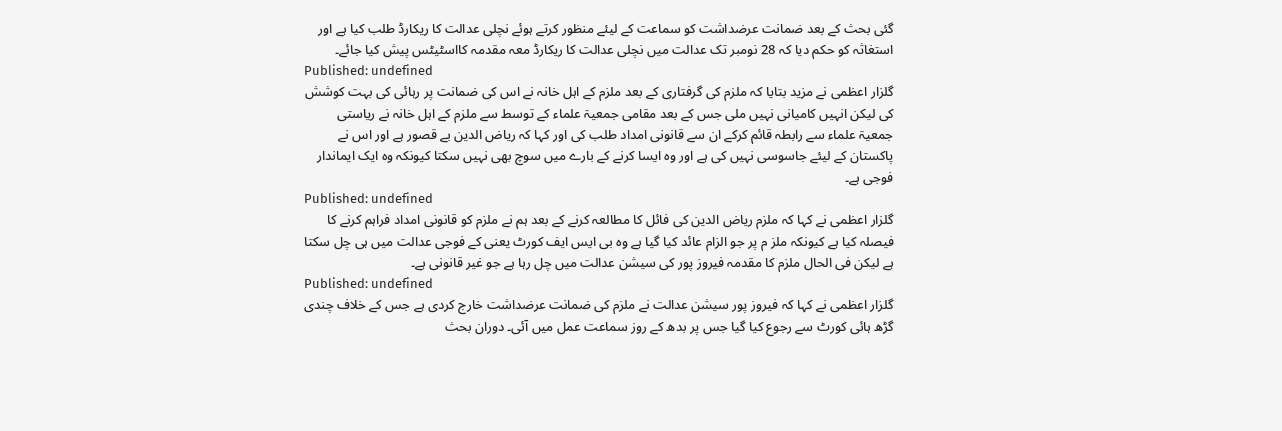گئی بحث کے بعد ضمانت عرضداشت کو سماعت کے لیئے منظور کرتے ہوئے نچلی عدالت کا ریکارڈ طلب کیا ہے اور استغاثہ کو حکم دیا کہ 28 نومبر تک عدالت میں نچلی عدالت کا ریکارڈ معہ مقدمہ کااسٹیٹس پیش کیا جائے۔
Published: undefined
گلزار اعظمی نے مزید بتایا کہ ملزم کی گرفتاری کے بعد ملزم کے اہل خانہ نے اس کی ضمانت پر رہائی کی بہت کوشش کی لیکن انہیں کامیانی نہیں ملی جس کے بعد مقامی جمعیۃ علماء کے توسط سے ملزم کے اہل خانہ نے ریاستی جمعیۃ علماء سے رابطہ قائم کرکے ان سے قانونی امداد طلب کی اور کہا کہ ریاض الدین بے قصور ہے اور اس نے پاکستان کے لیئے جاسوسی نہیں کی ہے اور وہ ایسا کرنے کے بارے میں سوچ بھی نہیں سکتا کیونکہ وہ ایک ایماندار فوجی ہے۔
Published: undefined
گلزار اعظمی نے کہا کہ ملزم ریاض الدین کی فائل کا مطالعہ کرنے کے بعد ہم نے ملزم کو قانونی امداد فراہم کرنے کا فیصلہ کیا ہے کیونکہ ملز م پر جو الزام عائد کیا گیا ہے وہ بی ایس ایف کورٹ یعنی کے فوجی عدالت میں ہی چل سکتا ہے لیکن فی الحال ملزم کا مقدمہ فیروز پور کی سیشن عدالت میں چل رہا ہے جو غیر قانونی ہے۔
Published: undefined
گلزار اعظمی نے کہا کہ فیروز پور سیشن عدالت نے ملزم کی ضمانت عرضداشت خارج کردی ہے جس کے خلاف چندی گڑھ ہائی کورٹ سے رجوع کیا گیا جس پر بدھ کے روز سماعت عمل میں آئی۔ دوران بحث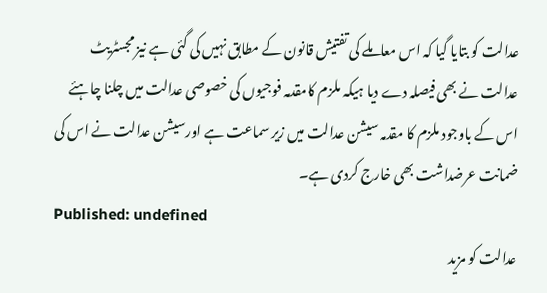عدالت کو بتایا گیا کہ اس معاملے کی تفتیش قانون کے مطابق نہیں کی گئی ہے نیز مجسٹریٹ عدالت نے بھی فیصلہ دے دیا ہیکہ ملزم کامقدمہ فوجیوں کی خصوصی عدالت میں چلنا چاہئے اس کے باوجود ملزم کا مقدمہ سیشن عدالت میں زیر سماعت ہے اورسیشن عدالت نے اس کی ضمانت عرضداشت بھی خارج کردی ہے۔
Published: undefined
عدالت کو مزید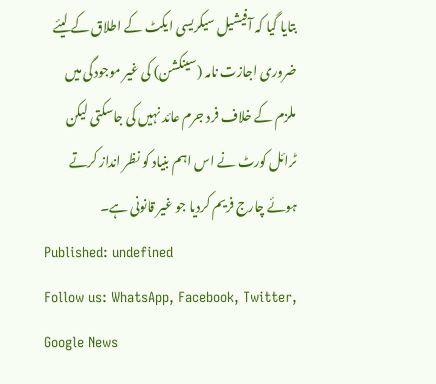بتایا گیا کہ آفیشیل سیکریسی ایکٹ کے اطلاق کے لیئے ضروری اجازت نامہ (سینکشن) کی غیر موجودگی میں ملزم کے خلاف فرد جرم عائد نہیں کی جاسکتی لیکن ٹرائل کورٹ نے اس اہم بنیاد کو نظر انداز کرتے ہوئے چارج فریم کردیا جو غیر قانونی ہے۔
Published: undefined
Follow us: WhatsApp, Facebook, Twitter, Google News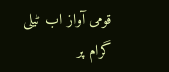قومی آواز اب ٹیلی گرام پر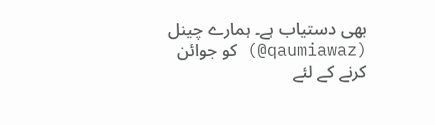بھی دستیاب ہے۔ ہمارے چینل (qaumiawaz@) کو جوائن کرنے کے لئے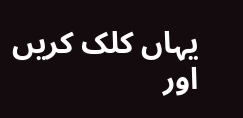یہاں کلک کریں اور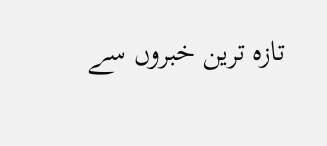تازہ ترین خبروں سے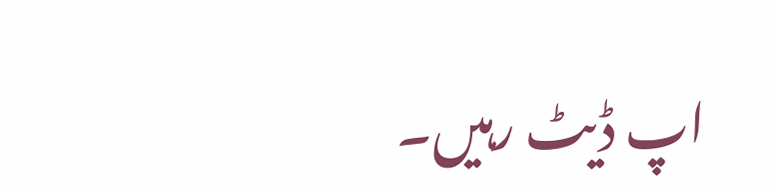اپ ڈیٹ رہیں۔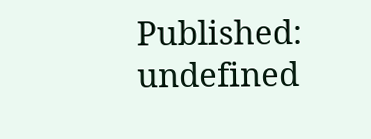Published: undefined